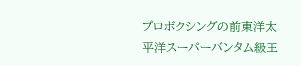プロボクシングの前東洋太平洋スーパーバンタム級王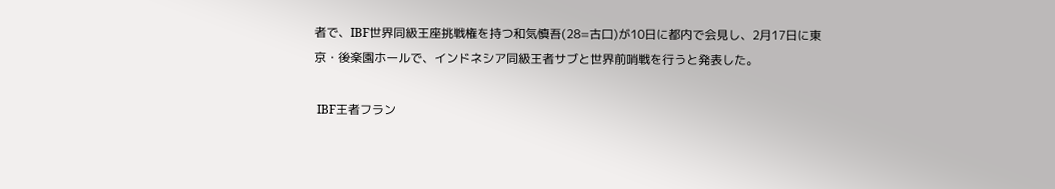者で、IBF世界同級王座挑戦権を持つ和気慎吾(28=古口)が10日に都内で会見し、2月17日に東京・後楽園ホールで、インドネシア同級王者サブと世界前哨戦を行うと発表した。

 IBF王者フラン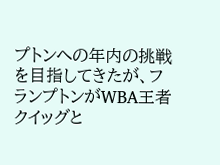プトンへの年内の挑戦を目指してきたが、フランプトンがWBA王者クイッグと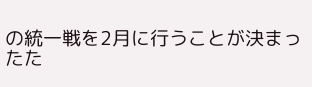の統一戦を2月に行うことが決まったた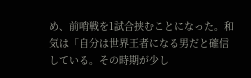め、前哨戦を1試合挟むことになった。和気は「自分は世界王者になる男だと確信している。その時期が少し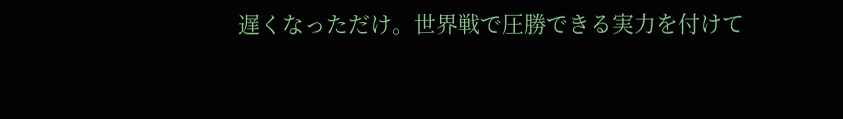遅くなっただけ。世界戦で圧勝できる実力を付けて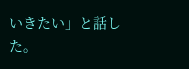いきたい」と話した。